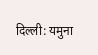दिल्ली: यमुना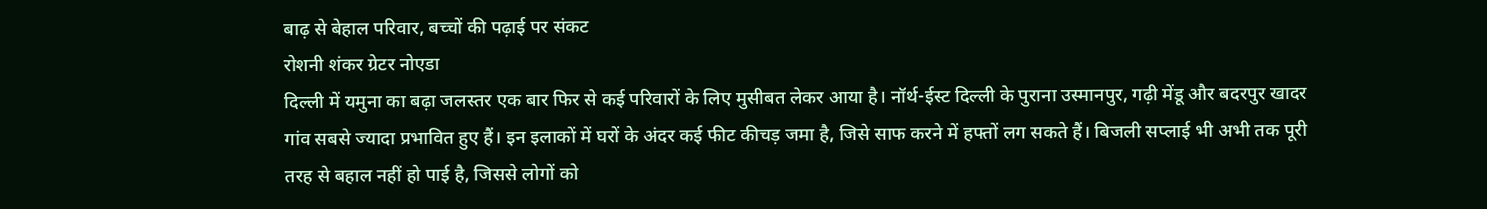बाढ़ से बेहाल परिवार, बच्चों की पढ़ाई पर संकट
रोशनी शंकर ग्रेटर नोएडा
दिल्ली में यमुना का बढ़ा जलस्तर एक बार फिर से कई परिवारों के लिए मुसीबत लेकर आया है। नॉर्थ-ईस्ट दिल्ली के पुराना उस्मानपुर, गढ़ी मेंडू और बदरपुर खादर गांव सबसे ज्यादा प्रभावित हुए हैं। इन इलाकों में घरों के अंदर कई फीट कीचड़ जमा है, जिसे साफ करने में हफ्तों लग सकते हैं। बिजली सप्लाई भी अभी तक पूरी तरह से बहाल नहीं हो पाई है, जिससे लोगों को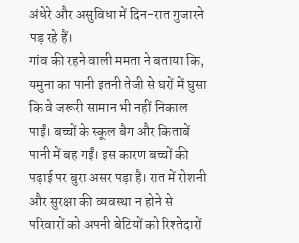अंधेरे और असुविधा में दिन-रात गुजारने पड़ रहे हैं।
गांव की रहने वाली ममता ने बताया कि, यमुना का पानी इतनी तेजी से घरों में घुसा कि वे जरूरी सामान भी नहीं निकाल पाईं। बच्चों के स्कूल बैग और किताबें पानी में बह गईं। इस कारण बच्चों की पढ़ाई पर बुरा असर पड़ा है। रात में रोशनी और सुरक्षा की व्यवस्था न होने से परिवारों को अपनी बेटियों को रिश्तेदारों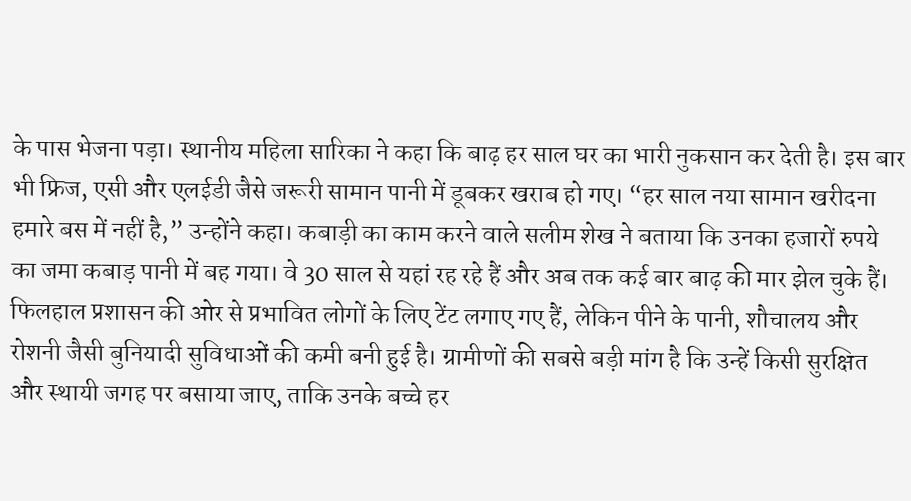के पास भेजना पड़ा। स्थानीय महिला सारिका ने कहा कि बाढ़ हर साल घर का भारी नुकसान कर देती है। इस बार भी फ्रिज, एसी और एलईडी जैसे जरूरी सामान पानी में डूबकर खराब हो गए। “हर साल नया सामान खरीदना हमारे बस में नहीं है,” उन्होंने कहा। कबाड़ी का काम करने वाले सलीम शेख ने बताया कि उनका हजारों रुपये का जमा कबाड़ पानी में बह गया। वे 30 साल से यहां रह रहे हैं और अब तक कई बार बाढ़ की मार झेल चुके हैं।
फिलहाल प्रशासन की ओर से प्रभावित लोगों के लिए टेंट लगाए गए हैं, लेकिन पीने के पानी, शौचालय और रोशनी जैसी बुनियादी सुविधाओं की कमी बनी हुई है। ग्रामीणों की सबसे बड़ी मांग है कि उन्हें किसी सुरक्षित और स्थायी जगह पर बसाया जाए, ताकि उनके बच्चे हर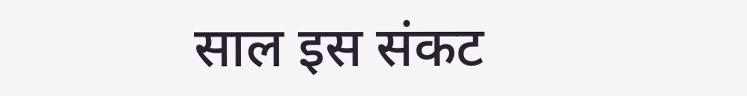साल इस संकट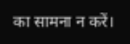का सामना न करें।